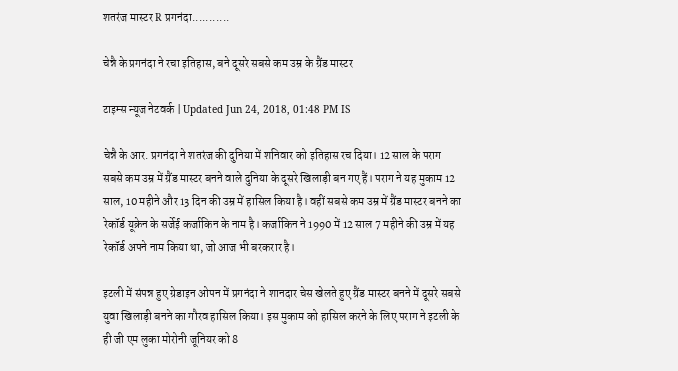शतरंज मास्टर R प्रगनंदा...........

चेन्नै के प्रगनंदा ने रचा इतिहास, बने दूसरे सबसे कम उम्र के ग्रैंड मास्टर

टाइम्स न्यूज नेटवर्क | Updated Jun 24, 2018, 01:48 PM IS

चेन्नै के आर. प्रगनंदा ने शतरंज की दुनिया में शनिवार को इतिहास रच दिया। 12 साल के पराग सबसे कम उम्र में ग्रैंड मास्टर बनने वाले दुनिया के दूसरे खिलाड़ी बन गए हैं। पराग ने यह मुकाम 12 साल, 10 महीने और 13 दिन की उम्र में हासिल किया है। वहीं सबसे कम उम्र में ग्रैंड मास्टर बनने का रेकॉर्ड यूक्रेन के सर्जेई कर्जाकिन के नाम है। कर्जाकिन ने 1990 में 12 साल 7 महीने की उम्र में यह रेकॉर्ड अपने नाम किया था, जो आज भी बरकरार है।

इटली में संपन्न हुए ग्रेडाइन ओपन में प्रगनंदा ने शानदार चेस खेलते हुए ग्रैंड मास्टर बनने में दूसरे सबसे युवा खिलाड़ी बनने का गौरव हासिल किया। इस मुकाम को हासिल करने के लिए पराग ने इटली के ही जी एम लुका मोरोनी जूनियर को 8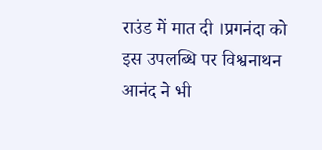राउंड में मात दी ।प्रगनंदा को इस उपलब्धि पर विश्वनाथन आनंद ने भी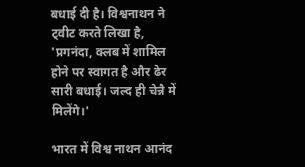बधाई दी है। विश्वनाथन ने ट्वीट करते लिखा है, 'प्रगनंदा, क्लब में शामिल होने पर स्वागत है और ढेर सारी बधाई। जल्द ही चेन्नै में मिलेंगे।'

भारत में विश्व नाथन आनंद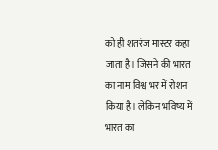को ही शतरंज मास्टर कहा जाता है। जिसने की भारत का नाम विश्व भर में रोशन किया है। लेकिन भविष्य में भारत का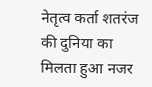नेतृत्व कर्ता शतरंज की दुनिया का मिलता हुआ नजर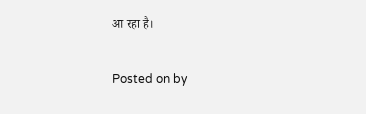आ रहा है।

Posted on by